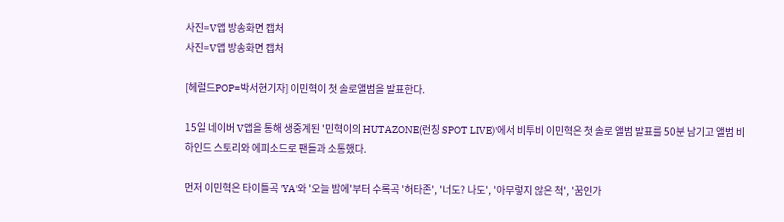사진=V앱 방송화면 캡처
사진=V앱 방송화면 캡처

[헤럴드POP=박서현기자] 이민혁이 첫 솔로앨범을 발표한다.

15일 네이버 V앱을 통해 생중계된 '민혁이의 HUTAZONE(런칭 SPOT LIVE)'에서 비투비 이민혁은 첫 솔로 앨범 발표를 50분 남기고 앨범 비하인드 스토리와 에피소드로 팬들과 소통했다.

먼저 이민혁은 타이틀곡 'YA'와 '오늘 밤에'부터 수록곡 '허타존', '너도? 나도', '아무렇지 않은 척', '꿈인가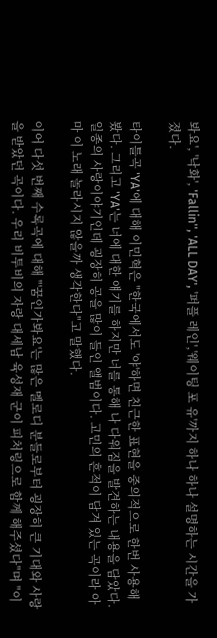봐요', '낙화', 'Fallin'', 'ALL DAY', '퍼플 레인','웨이팅 포 유'까지 하나 하나 설명하는 시간을 가졌다.

타이틀곡 'YA'에 대해 이민혁은 "한국에서도 '야'하면 친근한 표현을 중의적으로 한번 사용해 봤다. 그리고 'YA'는 너에 대한 얘기를 하지만 너를 통해 나 다워짐을 발견하는 내용을 담았다. 일종의 사랑이야기인데 굉장히 공을 많이 들인 앨범이다. 고민의 흔적이 담겨 있는 곡이라 아마 이 노래 놀라시지 않을까 생각한다"고 말했다.

이어 다섯 번째 수록곡에 대해 "'꿈인가봐요'는 많은 멜로디 분들로부터 굉장히 큰 기대와 사랑을 받았던 곡이다. 우리 비투비의 자랑 대세남 육성재 군이 피처링으로 함께 해주셨다"며 "이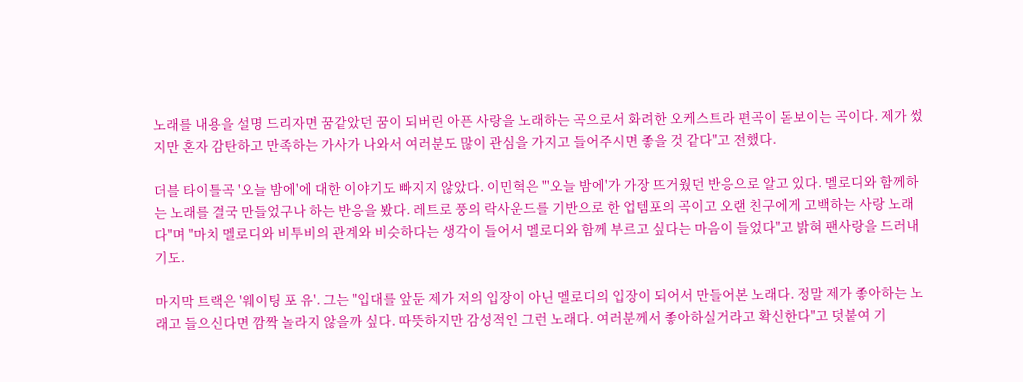노래를 내용을 설명 드리자면 꿈같았던 꿈이 되버린 아픈 사랑을 노래하는 곡으로서 화려한 오케스트라 편곡이 돋보이는 곡이다. 제가 썼지만 혼자 감탄하고 만족하는 가사가 나와서 여러분도 많이 관심을 가지고 들어주시면 좋을 것 같다"고 전했다.

더블 타이틀곡 '오늘 밤에'에 대한 이야기도 빠지지 않았다. 이민혁은 "'오늘 밤에'가 가장 뜨거웠던 반응으로 알고 있다. 멜로디와 함께하는 노래를 결국 만들었구나 하는 반응을 봤다. 레트로 풍의 락사운드를 기반으로 한 업템포의 곡이고 오랜 친구에게 고백하는 사랑 노래다"며 "마치 멜로디와 비투비의 관계와 비슷하다는 생각이 들어서 멜로디와 함께 부르고 싶다는 마음이 들었다"고 밝혀 팬사랑을 드러내기도.

마지막 트랙은 '웨이팅 포 유'. 그는 "입대를 앞둔 제가 저의 입장이 아닌 멜로디의 입장이 되어서 만들어본 노래다. 정말 제가 좋아하는 노래고 들으신다면 깜짝 놀라지 않을까 싶다. 따뜻하지만 감성적인 그런 노래다. 여러분께서 좋아하실거라고 확신한다"고 덧붙여 기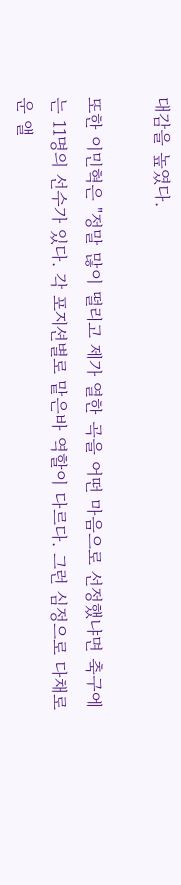대감을 높였다.

또한 이민혁은 "정말 많이 떨리고 제가 열한 곡을 어떤 마음으로 선정했냐면 축구에는 11명의 선수가 있다. 각 포지션별로 맡은바 역할이 다르다. 그런 심정으로 다채로운 앨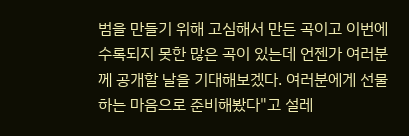범을 만들기 위해 고심해서 만든 곡이고 이번에 수록되지 못한 많은 곡이 있는데 언젠가 여러분께 공개할 날을 기대해보겠다. 여러분에게 선물하는 마음으로 준비해봤다"고 설레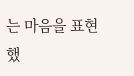는 마음을 표현했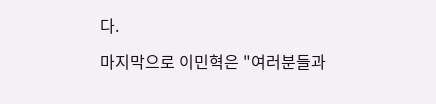다.

마지막으로 이민혁은 "여러분들과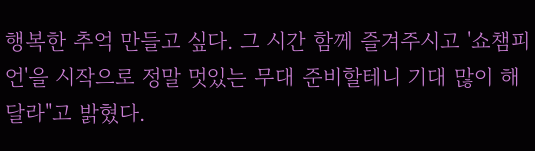행복한 추억 만들고 싶다. 그 시간 함께 즐겨주시고 '쇼챔피언'을 시작으로 정말 멋있는 무대 준비할테니 기대 많이 해달라"고 밝혔다.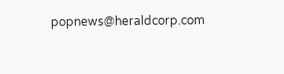popnews@heraldcorp.com